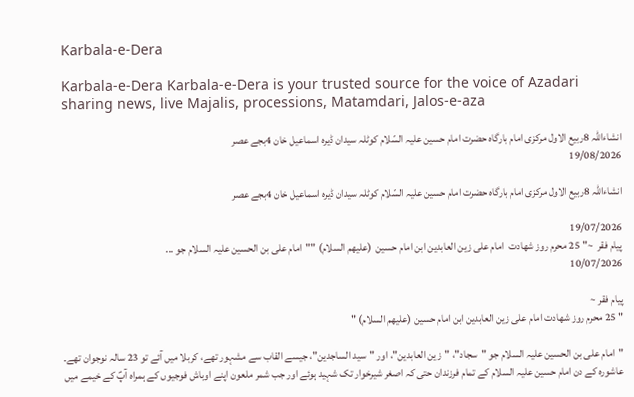Karbala-e-Dera

Karbala-e-Dera Karbala-e-Dera is your trusted source for the voice of Azadari
sharing news, live Majalis, processions, Matamdari, Jalos-e-aza

انشاءاللہ 8ربیع الاول مرکزی امام بارگاہ حضرت امام حسین علیہ السّلام کوٹلہ سیدان ڈیرہ اسماعیل خان 4بجے عصر
19/08/2026

انشاءاللہ 8ربیع الاول مرکزی امام بارگاہ حضرت امام حسین علیہ السّلام کوٹلہ سیدان ڈیرہ اسماعیل خان 4بجے عصر

19/07/2026
پیام فقر  ~" 25 محرم روز شھادت  امام علی زین العابدین ابن امام حسین  (علیھم السلام) ""امام علی بن الحسين عليہ السلام جو ...
10/07/2026

پیام فقر ~
" 25 محرم روز شھادت امام علی زین العابدین ابن امام حسین (علیھم السلام) "

"امام علی بن الحسين عليہ السلام جو "سجاد"، "زين العابدين"، اور "سيد الساجدين"، جیسے القاب سے مشہور تھے، کربلا میں آئے تو 23 سالہ نوجوان تھے۔ عاشورہ کے دن امام حسین علیہ السلام کے تمام فرزندان حتی کہ اصغر شیرخوار تک شہید ہوئے اور جب شمر ملعون اپنے اوباش فوجیوں کے ہمراہ آپؑ کے خیمے میں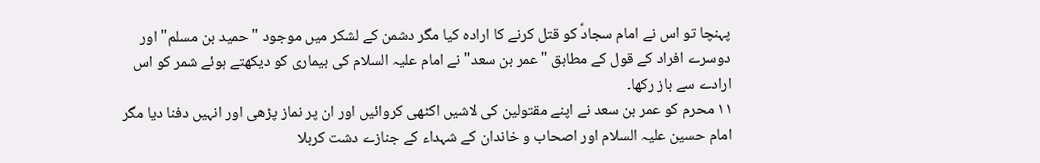پہنچا تو اس نے امام سجادؑ کو قتل کرنے کا ارادہ کیا مگر دشمن کے لشکر میں موجود "حميد بن مسلم" اور دوسرے افراد کے قول کے مطابق "عمر بن سعد" نے امام علیہ السلام کی بیماری کو دیکھتے ہوئے شمر کو اس ارادے سے باز رکھا۔
١١ محرم کو عمر بن سعد نے اپنے مقتولین کی لاشیں اکٹھی کروائیں اور ان پر نماز پڑھی اور انہیں دفنا دیا مگر امام حسین علیہ السلام اور اصحاب و خاندان کے شہداء کے جنازے دشت کربلا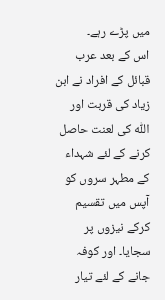میں پڑے رہے۔
اس کے بعد عرب قبائل کے افراد نے ابن زیاد کی قربت اور اللّٰه کی لعنت حاصل کرنے کے لئے شہداء کے مطہر سروں کو آپس میں تقسیم کرکے نیزوں پر سجایا۔ اور کوفہ جانے کے لئے تیار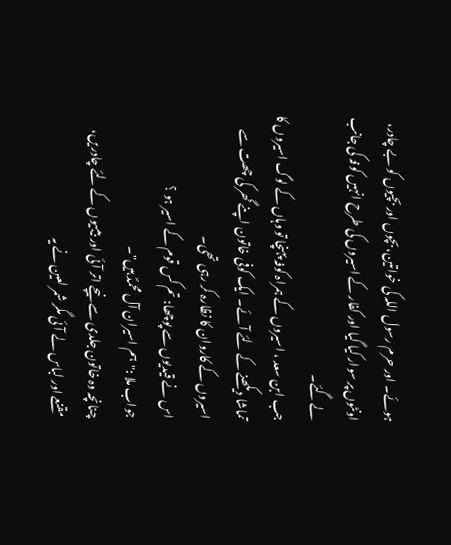ہوئے۔ اور حرم رسول اللہ کی خواتین، بچوں اور بچیوں کو بے چادر، اونٹوں پر سوار کیا گیا اور کفار کے اسیروں کی طرح انہیں کوفہ کی جانب لے گئے۔
جب ابن سعد ، اسيروں کے ہمراہ کوفہ پہنچا تو وہاں کے لوگ اسیروں کا تماشا دیکھنے کے لئے آئے۔ ایک کوفی خاتون اپنے گھر کی چھت سے اسیروں کے کاروان کا نظارہ کر رہی تھی۔
اس نے قیدیوں سے پوچھا: تم کس قوم کے اسیر ہو ؟
جواب ملا :"ہم اسیران آل محمدؐ ہیں"۔
چنانچہ وہ خاتون جلدی سے نیچے اتر آئی اور بیبیوں کے لئے چادریں، مقنعے اور لباس لے آئی مگر شمر لعین نے یہ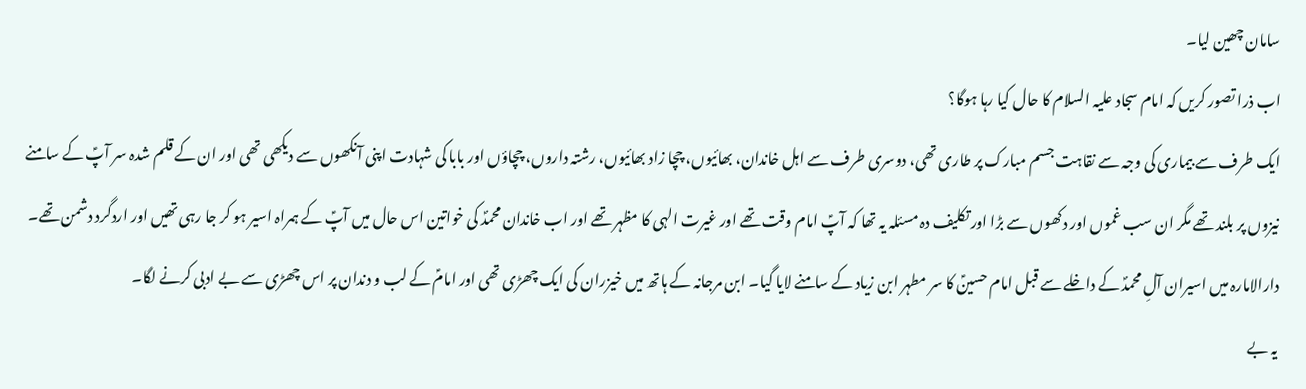سامان چھین لیا۔
اب ذرا تصور کریں کہ امام سجاد علیہ السلام کا حال کیا رہا ہوگا؟
ایک طرف سے بیماری کی وجہ سے نقاہت جسم مبارک پر طاری تھی، دوسری طرف سے اہل خاندان، بھائیوں، چچا زاد بھائیوں، رشتہ داروں، چچاؤں اور بابا کی شہادت اپنی آنکھوں سے دیکھی تھی اور ان کے قلم شدہ سر آپؑ کے سامنے نیزوں پر بلند تھے مگر ان سب غموں اور دکھوں سے بڑا اور تکلیف دہ مسئلہ یہ تھا کہ آپؑ امام وقت تھے اور غیرت الہی کا مظہر تھے اور اب خاندان محمدؐ کی خواتین اس حال میں آپؑ کے ہمراہ اسیر ہو کر جا رہی تھیں اور اردگرد دشمن تھے۔
دارالامارہ میں اسیران آلِ محمدؐ کے داخلے سے قبل امام حسينؑ کا سر مطہر ابن زياد کے سامنے لایا گیا۔ ابن مرجانہ کے ہاتھ میں خیزران کی ایک چھڑی تھی اور امامؑ کے لب و دندان پر اس چھڑی سے بے ادبی کرنے لگا۔
یہ بے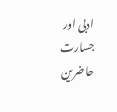ادبی اور جسارت حاضرین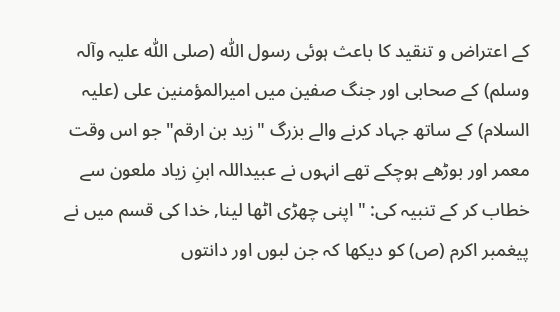کے اعتراض و تنقید کا باعث ہوئی رسول اللّٰہ (صلی اللّٰہ علیہ وآلہ وسلم) کے صحابی اور جنگ صفین میں امیرالمؤمنین علی (علیہ السلام) کے ساتھ جہاد کرنے والے بزرگ "زيد بن ارقم" جو اس وقت معمر اور بوڑھے ہوچکے تھے انہوں نے عبيداللہ ابنِ زیاد ملعون سے خطاب کر کے تنبیہ کی: "اپنی چھڑی اٹھا لینا, خدا کی قسم میں نے پيغمبر اکرم (ص) کو دیکھا کہ جن لبوں اور دانتوں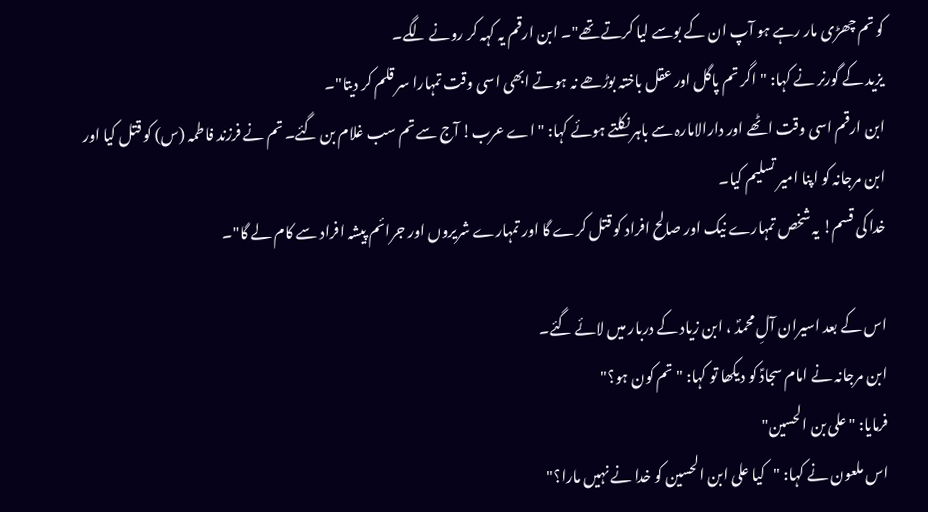کو تم چھڑی مار رہے ہو آپ ان کے بوسے لیا کرتے تھے"۔ ابن ارقم یہ کہہ کر رونے لگے۔
یزید کے گورنر نے کہا: "اگر تم پاگل اور عقل باختہ بوڑھے نہ ہوتے ابھی اسی وقت تمہارا سر قلم کر دیتا"۔
ابن ارقم اسی وقت اٹھے اور دارالامارہ سے باہر نکلتے ہوئے کہا: "اے عرب! آج سے تم سب غلام بن گئے۔ تم نے فرزند فاطمہ (س) کو قتل کیا اور ابن مرجانہ کو اپنا امیر تسلیم کیا۔
خدا کی قسم! یہ شخص تمہارے نیک اور صالح افراد کو قتل کرے گا اور تمہارے شریروں اور جرائم پیشہ افراد سے کام لے گا"۔

اس کے بعد اسیران آلِ محمدؐ ، ابن زیاد کے دربار میں لائے گئے۔
ابن مرجانہ نے امام سجادؑ کو دیکھا تو کہا: "تم کون ہو؟"
فرمایا: "علی بن الحسين"
اس ملعون نے کہا: "کیا علی ابن الحسین کو خدا نے نہیں مارا؟"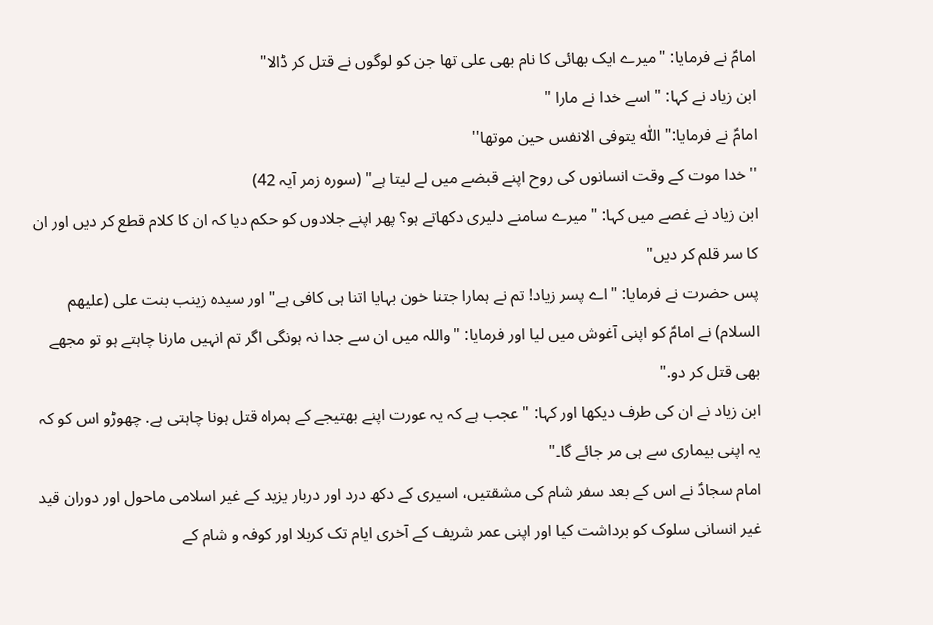امامؑ نے فرمایا: "میرے ایک بھائی کا نام بھی علی تھا جن کو لوگوں نے قتل کر ڈالا"
ابن زياد نے کہا: " اسے خدا نے مارا "
امامؑ نے فرمایا:" اللّٰہ یتوفی الانفس حین موتھا''
''خدا موت کے وقت انسانوں کی روح اپنے قبضے میں لے لیتا ہے" (سورہ زمر آیہ 42)
ابن زياد نے غصے میں کہا: "میرے سامنے دلیری دکھاتے ہو؟ پھر اپنے جلادوں کو حکم دیا کہ ان کا کلام قطع کر دیں اور ان کا سر قلم کر دیں"
پس حضرت نے فرمایا: "اے پسر زياد! تم نے ہمارا جتنا خون بہایا اتنا ہی کافی ہے" اور سیدہ زینب بنت علی (علیھم السلام) نے امامؑ کو اپنی آغوش میں لیا اور فرمایا: "واللہ میں ان سے جدا نہ ہونگی اگر تم انہیں مارنا چاہتے ہو تو مجھے بھی قتل کر دو."
ابن زياد نے ان کی طرف دیکھا اور کہا: "عجب ہے كہ یہ عورت اپنے بھتیجے کے ہمراہ قتل ہونا چاہتی ہے. چھوڑو اس کو کہ یہ اپنی بیماری سے ہی مر جائے گا۔"
امام سجادؑ نے اس کے بعد سفر شام کی مشقتیں، اسيری کے دکھ درد اور دربار یزید کے غیر اسلامی ماحول اور دوران قید غیر انسانی سلوک کو برداشت کیا اور اپنی عمر شریف کے آخری ایام تک کربلا اور کوفہ و شام کے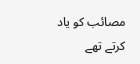مصائب کو یاد کرتے تھے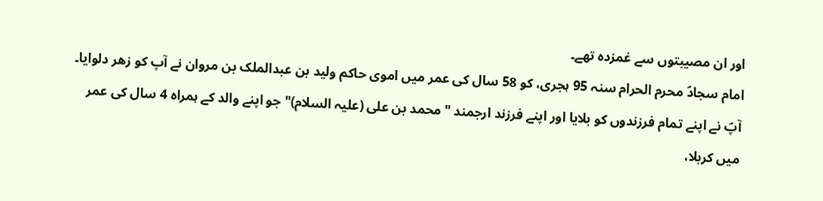اور ان مصیبتوں سے غمزدہ تھے۔
امام سجادؑ محرم الحرام سنہ 95 ہجری، کو 58 سال کی عمر میں اموی حاکم ولید بن عبدالملک بن مروان نے آپ کو زھر دلوایا۔
آپؑ نے اپنے تمام فرزندوں کو بلایا اور اپنے فرزند ارجمند "محمد بن علی (عليہ السلام)" جو اپنے والد کے ہمراہ 4 سال کی عمر میں کربلا،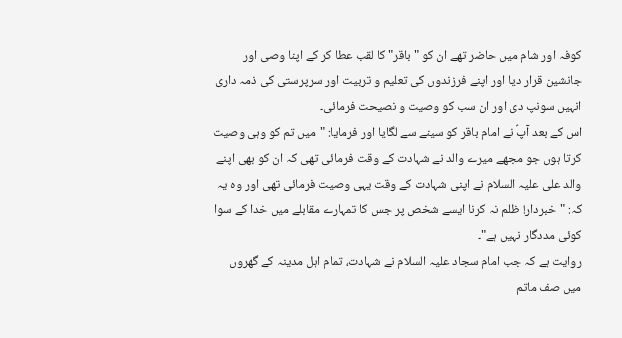کوفہ اور شام میں حاضر تھے ان کو "باقر" کا لقب عطا کر کے اپنا وصی اور جانشین قرار دیا اور اپنے فرزندوں کی تعلیم و تربیت اور سرپرستی کی ذمہ داری انہیں سونپ دی اور ان سب کو وصیت و نصیحت فرمائی۔
اس کے بعد آپؑ نے امام باقر کو سینے سے لگایا اور فرمایا: "میں تم کو وہی وصیت کرتا ہوں جو مجھے میرے والد نے شہادت کے وقت فرمائی تھی کہ ان کو بھی اپنے والد علی علیہ السلام نے اپنی شہادت کے وقت یہی وصیت فرمائی تھی اور وہ یہ كہ: "خبردار! ظلم نہ کرنا ایسے شخص پر جس کا تمہارے مقابلے میں خدا کے سوا کوئی مددگار نہیں ہے"۔
روایت ہے کہ جب امام سجاد علیہ السلام نے شہادت، تمام اہل مدینہ کے گھروں میں صف ماتم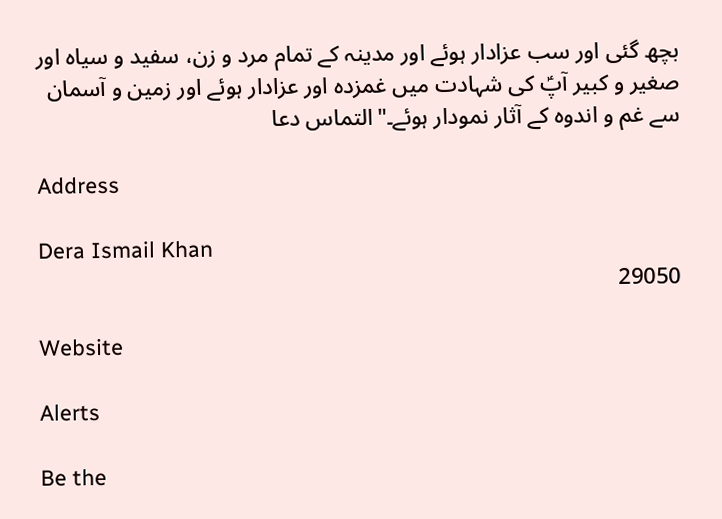بچھ گئی اور سب عزادار ہوئے اور مدینہ کے تمام مرد و زن، سفید و سیاہ اور صغیر و کبیر آپؑ کی شہادت میں غمزدہ اور عزادار ہوئے اور زمین و آسمان سے غم و اندوہ کے آثار نمودار ہوئے۔"التماس دعا

Address

Dera Ismail Khan
29050

Website

Alerts

Be the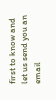first to know and let us send you an email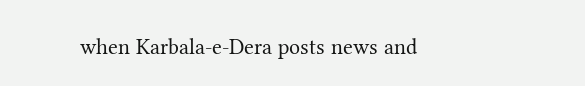when Karbala-e-Dera posts news and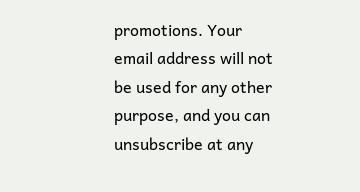promotions. Your email address will not be used for any other purpose, and you can unsubscribe at any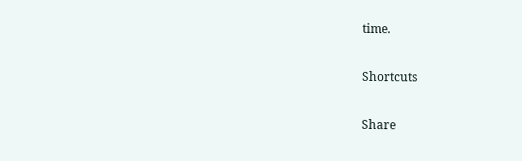time.

Shortcuts

Share